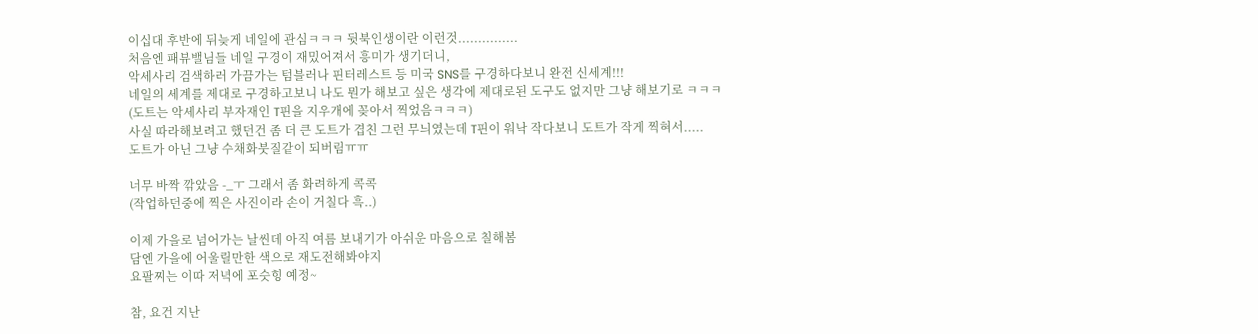이십대 후반에 뒤늦게 네일에 관심ㅋㅋㅋ 뒷북인생이란 이런것...............
처음엔 패뷰밸님들 네일 구경이 재밌어져서 흥미가 생기더니,
악세사리 검색하러 가끔가는 텀블러나 핀터레스트 등 미국 SNS를 구경하다보니 완전 신세계!!!
네일의 세계를 제대로 구경하고보니 나도 뭔가 해보고 싶은 생각에 제대로된 도구도 없지만 그냥 해보기로 ㅋㅋㅋ
(도트는 악세사리 부자재인 T핀을 지우개에 꽂아서 찍었음ㅋㅋㅋ)
사실 따라해보려고 했던건 좀 더 큰 도트가 겹친 그런 무늬였는데 T핀이 워낙 작다보니 도트가 작게 찍혀서.....
도트가 아닌 그냥 수채화붓질같이 되버림ㅠㅠ

너무 바짝 깎았음 -_ㅜ 그래서 좀 화려하게 콕콕
(작업하던중에 찍은 사진이라 손이 거칠다 흑..)

이제 가을로 넘어가는 날씬데 아직 여름 보내기가 아쉬운 마음으로 칠해봄
담엔 가을에 어울릴만한 색으로 재도전해봐야지
요팔찌는 이따 저녁에 포슷힝 예정~

참, 요건 지난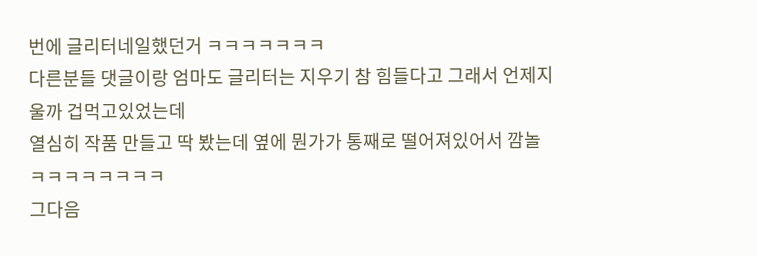번에 글리터네일했던거 ㅋㅋㅋㅋㅋㅋㅋ
다른분들 댓글이랑 엄마도 글리터는 지우기 참 힘들다고 그래서 언제지울까 겁먹고있었는데
열심히 작품 만들고 딱 봤는데 옆에 뭔가가 통째로 떨어져있어서 깜놀 ㅋㅋㅋㅋㅋㅋㅋㅋ
그다음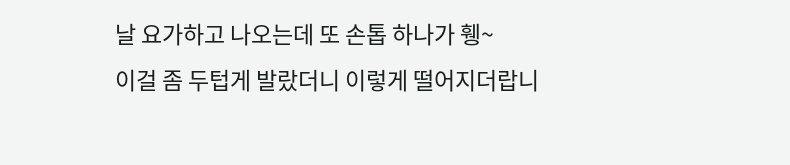날 요가하고 나오는데 또 손톱 하나가 휑~
이걸 좀 두텁게 발랐더니 이렇게 떨어지더랍니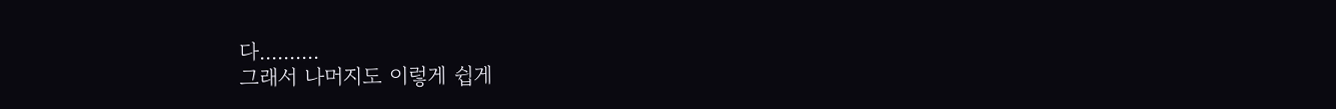다..........
그래서 나머지도 이렇게 쉽게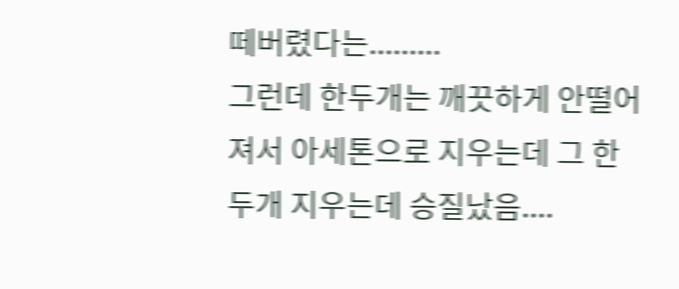떼버렸다는.........
그런데 한두개는 깨끗하게 안떨어져서 아세톤으로 지우는데 그 한두개 지우는데 승질났음....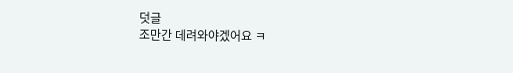덧글
조만간 데려와야겠어요 ㅋ